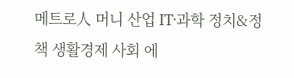메트로人 머니 산업 IT·과학 정치&정책 생활경제 사회 에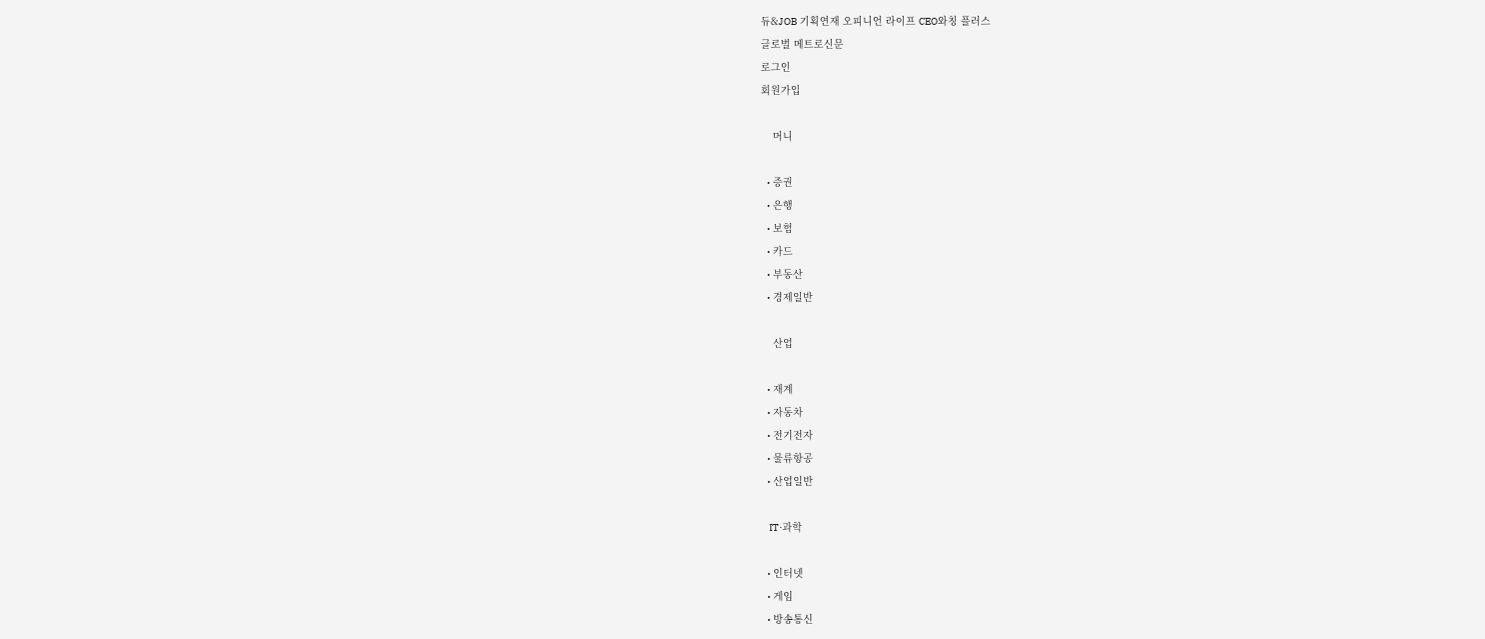듀&JOB 기획연재 오피니언 라이프 CEO와칭 플러스
글로벌 메트로신문
로그인
회원가입

    머니

  • 증권
  • 은행
  • 보험
  • 카드
  • 부동산
  • 경제일반

    산업

  • 재계
  • 자동차
  • 전기전자
  • 물류항공
  • 산업일반

    IT·과학

  • 인터넷
  • 게임
  • 방송통신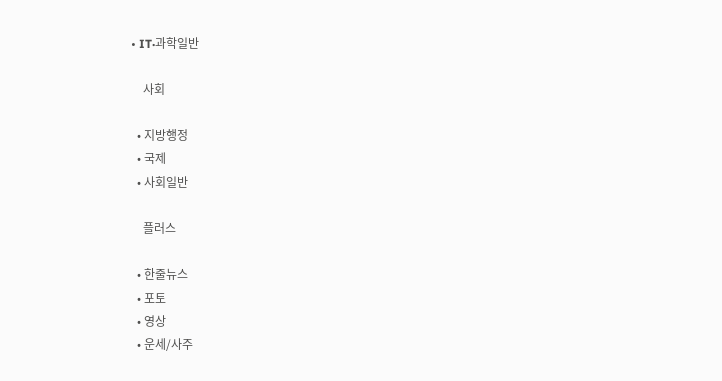• IT·과학일반

    사회

  • 지방행정
  • 국제
  • 사회일반

    플러스

  • 한줄뉴스
  • 포토
  • 영상
  • 운세/사주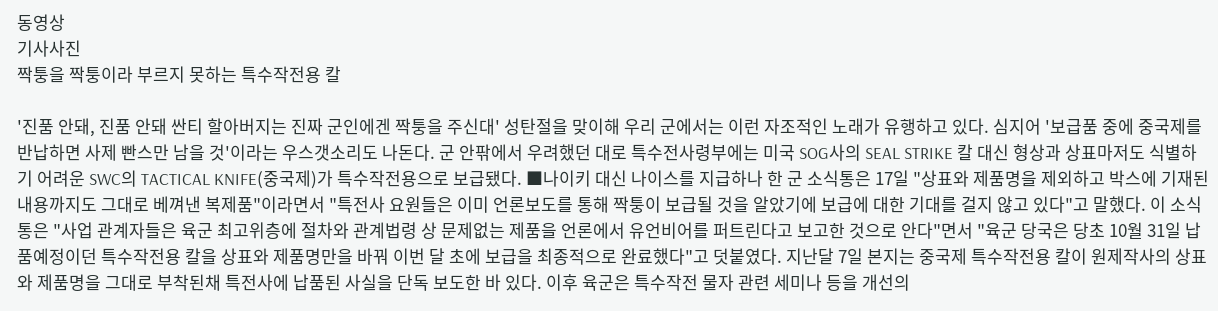동영상
기사사진
짝퉁을 짝퉁이라 부르지 못하는 특수작전용 칼

'진품 안돼, 진품 안돼 싼티 할아버지는 진짜 군인에겐 짝퉁을 주신대' 성탄절을 맞이해 우리 군에서는 이런 자조적인 노래가 유행하고 있다. 심지어 '보급품 중에 중국제를 반납하면 사제 빤스만 남을 것'이라는 우스갯소리도 나돈다. 군 안팎에서 우려했던 대로 특수전사령부에는 미국 SOG사의 SEAL STRIKE 칼 대신 형상과 상표마저도 식별하기 어려운 SWC의 TACTICAL KNIFE(중국제)가 특수작전용으로 보급됐다. ■나이키 대신 나이스를 지급하나 한 군 소식통은 17일 "상표와 제품명을 제외하고 박스에 기재된 내용까지도 그대로 베껴낸 복제품"이라면서 "특전사 요원들은 이미 언론보도를 통해 짝퉁이 보급될 것을 알았기에 보급에 대한 기대를 걸지 않고 있다"고 말했다. 이 소식통은 "사업 관계자들은 육군 최고위층에 절차와 관계법령 상 문제없는 제품을 언론에서 유언비어를 퍼트린다고 보고한 것으로 안다"면서 "육군 당국은 당초 10월 31일 납품예정이던 특수작전용 칼을 상표와 제품명만을 바꿔 이번 달 초에 보급을 최종적으로 완료했다"고 덧붙였다. 지난달 7일 본지는 중국제 특수작전용 칼이 원제작사의 상표와 제품명을 그대로 부착된채 특전사에 납품된 사실을 단독 보도한 바 있다. 이후 육군은 특수작전 물자 관련 세미나 등을 개선의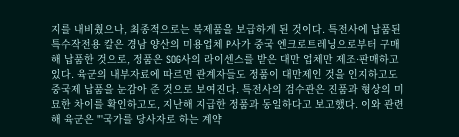지를 내비췄으나, 최종적으로는 복제품을 보급하게 된 것이다. 특전사에 납품된 특수작전용 칼은 경남 양산의 미용업체 P사가 중국 엔크로트레닝으로부터 구매해 납품한 것으로, 정품은 SOG사의 라이센스를 받은 대만 업체만 제조·판매하고 있다. 육군의 내부자료에 따르면 관계자들도 정품이 대만제인 것을 인지하고도 중국제 납품을 눈감아 준 것으로 보여진다. 특전사의 검수관은 진품과 형상의 미묘한 차이를 확인하고도, 지난해 지급한 정품과 동일하다고 보고했다. 이와 관련해 육군은 "'국가를 당사자로 하는 계약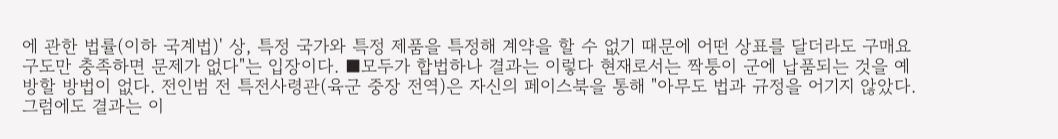에 관한 법률(이하 국계법)' 상, 특정 국가와 특정 제품을 특정해 계약을 할 수 없기 때문에 어떤 상표를 달더라도 구매요구도만 충족하면 문제가 없다"는 입장이다. ■모두가 합법하나 결과는 이렇다 현재로서는 짝퉁이 군에 납품되는 것을 예방할 방법이 없다. 전인범 전 특전사령관(육군 중장 전역)은 자신의 페이스북을 통해 "아무도 법과 규정을 어기지 않았다. 그럼에도 결과는 이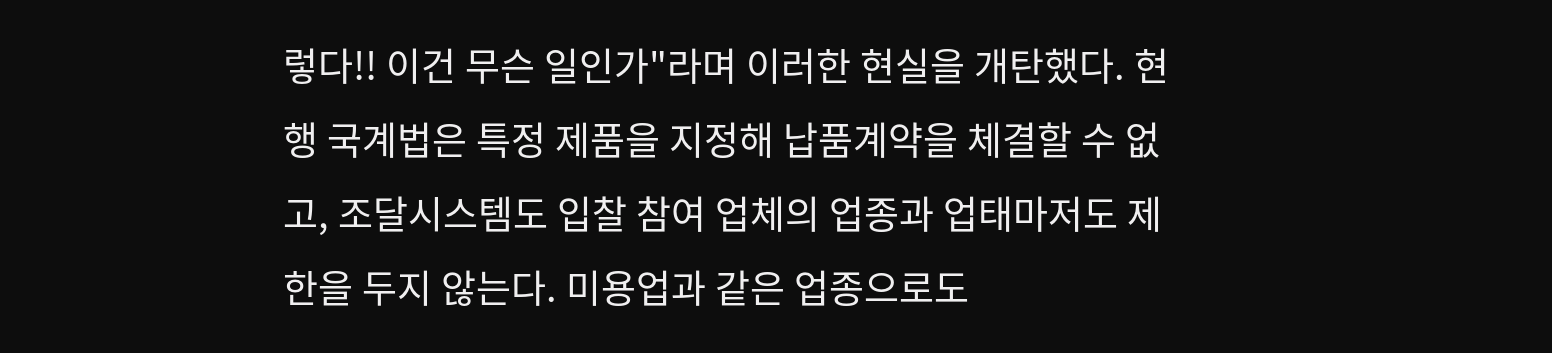렇다!! 이건 무슨 일인가"라며 이러한 현실을 개탄했다. 현행 국계법은 특정 제품을 지정해 납품계약을 체결할 수 없고, 조달시스템도 입찰 참여 업체의 업종과 업태마저도 제한을 두지 않는다. 미용업과 같은 업종으로도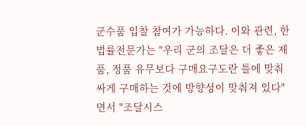군수품 입찰 참여가 가능하다. 이와 관련, 한 법률전문가는 "우리 군의 조달은 더 좋은 제품, 정품 유무보다 구매요구도란 틀에 맞춰 싸게 구매하는 것에 방향성이 맞춰져 있다"면서 "조달시스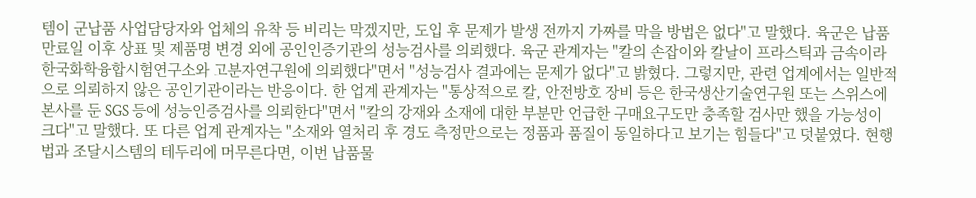템이 군납품 사업담당자와 업체의 유착 등 비리는 막겠지만, 도입 후 문제가 발생 전까지 가짜를 막을 방법은 없다"고 말했다. 육군은 납품 만료일 이후 상표 및 제품명 변경 외에 공인인증기관의 성능검사를 의뢰했다. 육군 관계자는 "칼의 손잡이와 칼날이 프라스틱과 금속이라 한국화학융합시험연구소와 고분자연구원에 의뢰했다"면서 "성능검사 결과에는 문제가 없다"고 밝혔다. 그렇지만, 관련 업계에서는 일반적으로 의뢰하지 않은 공인기관이라는 반응이다. 한 업계 관계자는 "통상적으로 칼, 안전방호 장비 등은 한국생산기술연구원 또는 스위스에 본사를 둔 SGS 등에 성능인증검사를 의뢰한다"면서 "칼의 강재와 소재에 대한 부분만 언급한 구매요구도만 충족할 검사만 했을 가능성이 크다"고 말했다. 또 다른 업계 관계자는 "소재와 열처리 후 경도 측정만으로는 정품과 품질이 동일하다고 보기는 힘들다"고 덧붙였다. 현행법과 조달시스템의 테두리에 머무른다면, 이번 납품물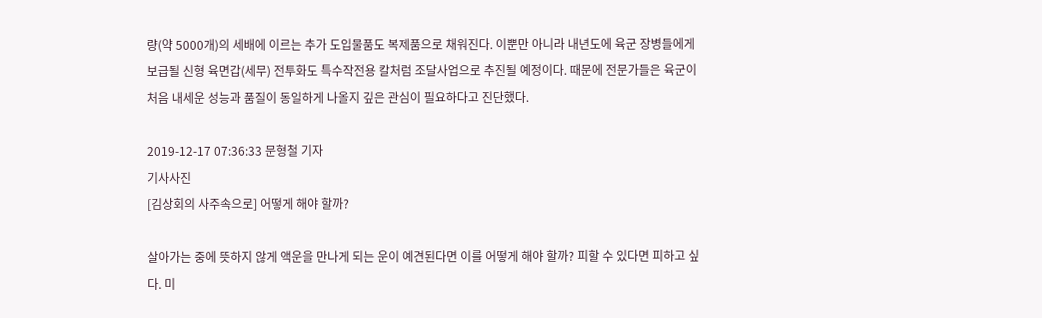량(약 5000개)의 세배에 이르는 추가 도입물품도 복제품으로 채워진다. 이뿐만 아니라 내년도에 육군 장병들에게 보급될 신형 육면갑(세무) 전투화도 특수작전용 칼처럼 조달사업으로 추진될 예정이다. 때문에 전문가들은 육군이 처음 내세운 성능과 품질이 동일하게 나올지 깊은 관심이 필요하다고 진단했다.

2019-12-17 07:36:33 문형철 기자
기사사진
[김상회의 사주속으로] 어떻게 해야 할까?

살아가는 중에 뜻하지 않게 액운을 만나게 되는 운이 예견된다면 이를 어떻게 해야 할까? 피할 수 있다면 피하고 싶다. 미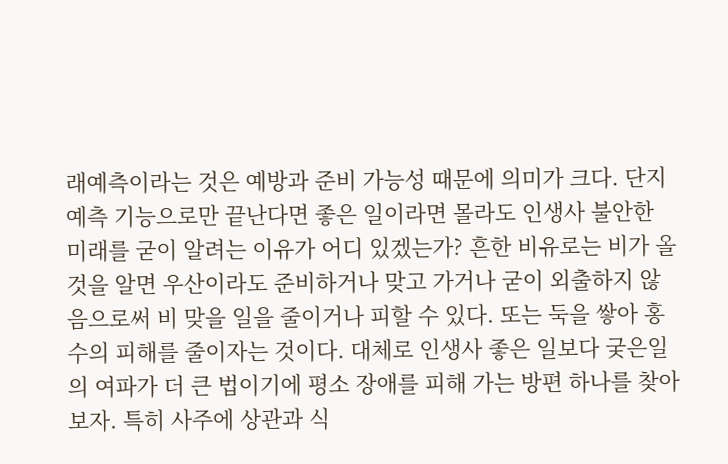래예측이라는 것은 예방과 준비 가능성 때문에 의미가 크다. 단지 예측 기능으로만 끝난다면 좋은 일이라면 몰라도 인생사 불안한 미래를 굳이 알려는 이유가 어디 있겠는가? 흔한 비유로는 비가 올 것을 알면 우산이라도 준비하거나 맞고 가거나 굳이 외출하지 않음으로써 비 맞을 일을 줄이거나 피할 수 있다. 또는 둑을 쌓아 홍수의 피해를 줄이자는 것이다. 대체로 인생사 좋은 일보다 궂은일의 여파가 더 큰 법이기에 평소 장애를 피해 가는 방편 하나를 찾아보자. 특히 사주에 상관과 식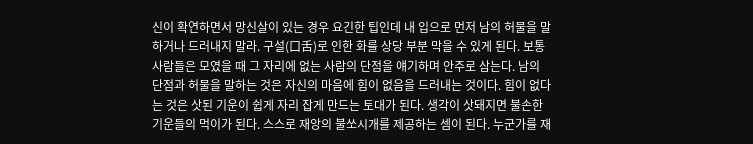신이 확연하면서 망신살이 있는 경우 요긴한 팁인데 내 입으로 먼저 남의 허물을 말하거나 드러내지 말라. 구설(口舌)로 인한 화를 상당 부분 막을 수 있게 된다. 보통 사람들은 모였을 때 그 자리에 없는 사람의 단점을 얘기하며 안주로 삼는다. 남의 단점과 허물을 말하는 것은 자신의 마음에 힘이 없음을 드러내는 것이다. 힘이 없다는 것은 삿된 기운이 쉽게 자리 잡게 만드는 토대가 된다. 생각이 삿돼지면 불손한 기운들의 먹이가 된다. 스스로 재앙의 불쏘시개를 제공하는 셈이 된다. 누군가를 재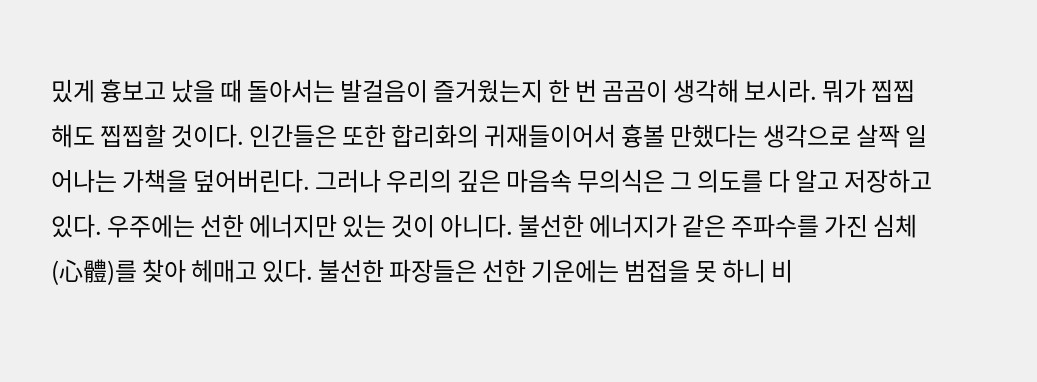밌게 흉보고 났을 때 돌아서는 발걸음이 즐거웠는지 한 번 곰곰이 생각해 보시라. 뭐가 찝찝해도 찝찝할 것이다. 인간들은 또한 합리화의 귀재들이어서 흉볼 만했다는 생각으로 살짝 일어나는 가책을 덮어버린다. 그러나 우리의 깊은 마음속 무의식은 그 의도를 다 알고 저장하고 있다. 우주에는 선한 에너지만 있는 것이 아니다. 불선한 에너지가 같은 주파수를 가진 심체(心體)를 찾아 헤매고 있다. 불선한 파장들은 선한 기운에는 범접을 못 하니 비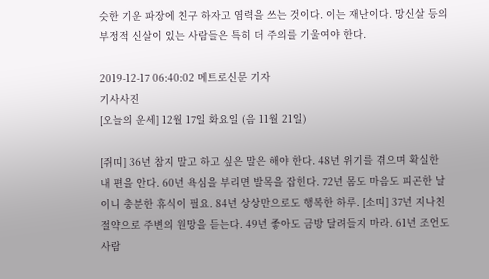슷한 기운 파장에 친구 하자고 염력을 쓰는 것이다. 이는 재난이다. 망신살 등의 부정적 신살이 있는 사람들은 특히 더 주의를 기울여야 한다.

2019-12-17 06:40:02 메트로신문 기자
기사사진
[오늘의 운세] 12월 17일 화요일 (음 11월 21일)

[쥐띠] 36년 참지 말고 하고 싶은 말은 해야 한다. 48년 위기를 겪으며 확실한 내 편을 안다. 60년 욕심을 부리면 발목을 잡힌다. 72년 몸도 마음도 피곤한 날이니 충분한 휴식이 필요. 84년 상상만으로도 행복한 하루. [소띠] 37년 지나친 절약으로 주변의 원망을 듣는다. 49년 좋아도 금방 달려들지 마라. 61년 조언도 사람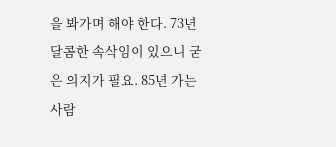을 봐가며 해야 한다. 73년 달콤한 속삭임이 있으니 굳은 의지가 필요. 85년 가는 사람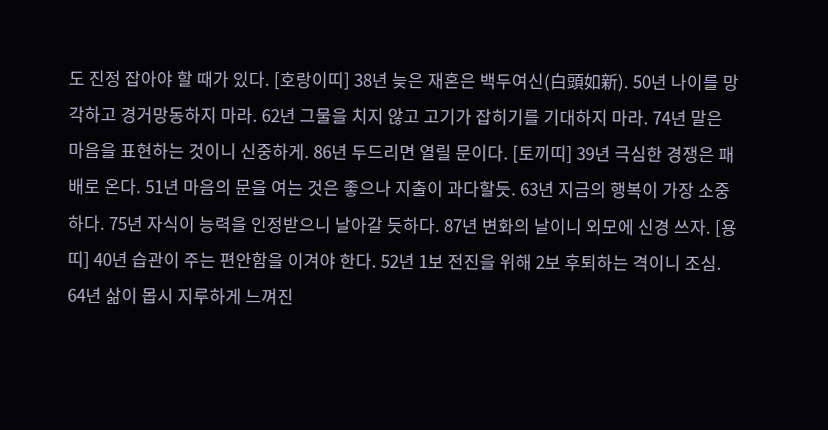도 진정 잡아야 할 때가 있다. [호랑이띠] 38년 늦은 재혼은 백두여신(白頭如新). 50년 나이를 망각하고 경거망동하지 마라. 62년 그물을 치지 않고 고기가 잡히기를 기대하지 마라. 74년 말은 마음을 표현하는 것이니 신중하게. 86년 두드리면 열릴 문이다. [토끼띠] 39년 극심한 경쟁은 패배로 온다. 51년 마음의 문을 여는 것은 좋으나 지출이 과다할듯. 63년 지금의 행복이 가장 소중하다. 75년 자식이 능력을 인정받으니 날아갈 듯하다. 87년 변화의 날이니 외모에 신경 쓰자. [용띠] 40년 습관이 주는 편안함을 이겨야 한다. 52년 1보 전진을 위해 2보 후퇴하는 격이니 조심. 64년 삶이 몹시 지루하게 느껴진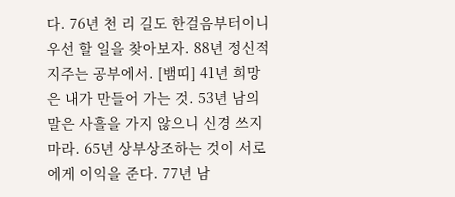다. 76년 천 리 길도 한걸음부터이니 우선 할 일을 찾아보자. 88년 정신적지주는 공부에서. [뱀띠] 41년 희망은 내가 만들어 가는 것. 53년 남의 말은 사흘을 가지 않으니 신경 쓰지 마라. 65년 상부상조하는 것이 서로에게 이익을 준다. 77년 남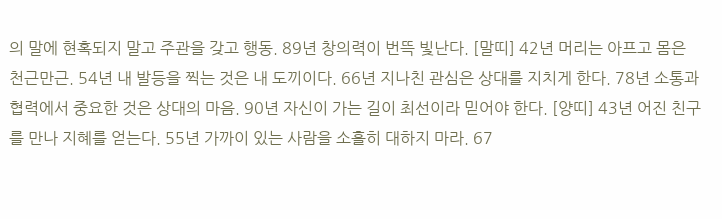의 말에 현혹되지 말고 주관을 갖고 행동. 89년 창의력이 번뜩 빛난다. [말띠] 42년 머리는 아프고 몸은 천근만근. 54년 내 발등을 찍는 것은 내 도끼이다. 66년 지나친 관심은 상대를 지치게 한다. 78년 소통과 협력에서 중요한 것은 상대의 마음. 90년 자신이 가는 길이 최선이라 믿어야 한다. [양띠] 43년 어진 친구를 만나 지혜를 얻는다. 55년 가까이 있는 사람을 소홀히 대하지 마라. 67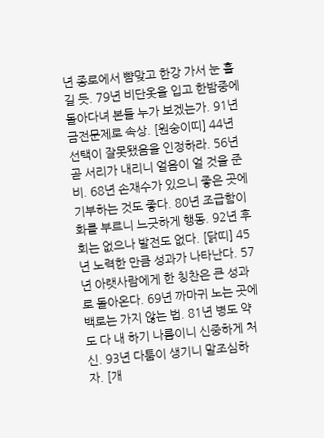년 종로에서 뺨맞고 한강 가서 눈 흘길 듯. 79년 비단옷을 입고 한밤중에 돌아다녀 본들 누가 보겠는가. 91년 금전문제로 속상. [원숭이띠] 44년 선택이 잘못됐음을 인정하라. 56년 곧 서리가 내리니 얼음이 얼 것을 준비. 68년 손재수가 있으니 좋은 곳에 기부하는 것도 좋다. 80년 조급함이 화를 부르니 느긋하게 행동. 92년 후회는 없으나 발전도 없다. [닭띠] 45년 노력한 만큼 성과가 나타난다. 57년 아랫사람에게 한 칭찬은 큰 성과로 돌아온다. 69년 까마귀 노는 곳에 백로는 가지 않는 법. 81년 병도 약도 다 내 하기 나름이니 신중하게 처신. 93년 다툼이 생기니 말조심하자. [개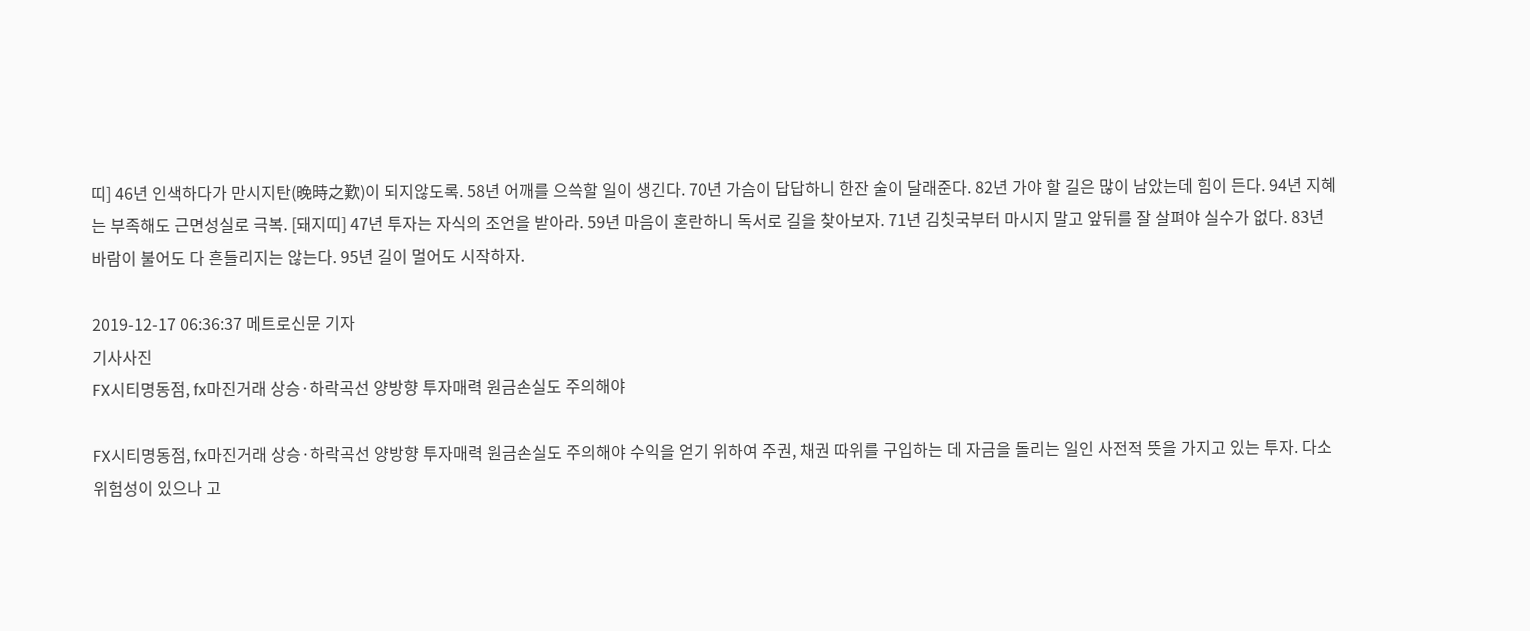띠] 46년 인색하다가 만시지탄(晩時之歎)이 되지않도록. 58년 어깨를 으쓱할 일이 생긴다. 70년 가슴이 답답하니 한잔 술이 달래준다. 82년 가야 할 길은 많이 남았는데 힘이 든다. 94년 지혜는 부족해도 근면성실로 극복. [돼지띠] 47년 투자는 자식의 조언을 받아라. 59년 마음이 혼란하니 독서로 길을 찾아보자. 71년 김칫국부터 마시지 말고 앞뒤를 잘 살펴야 실수가 없다. 83년 바람이 불어도 다 흔들리지는 않는다. 95년 길이 멀어도 시작하자.

2019-12-17 06:36:37 메트로신문 기자
기사사진
FX시티명동점, fx마진거래 상승·하락곡선 양방향 투자매력 원금손실도 주의해야

FX시티명동점, fx마진거래 상승·하락곡선 양방향 투자매력 원금손실도 주의해야 수익을 얻기 위하여 주권, 채권 따위를 구입하는 데 자금을 돌리는 일인 사전적 뜻을 가지고 있는 투자. 다소 위험성이 있으나 고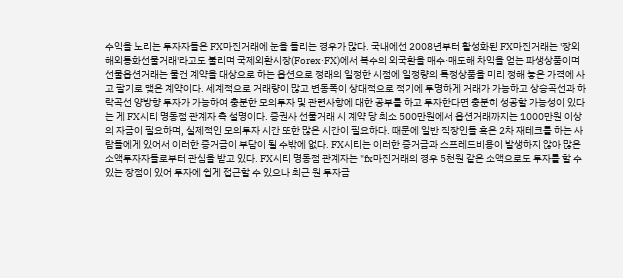수익을 노리는 투자자들은 FX마진거래에 눈을 돌리는 경우가 많다. 국내에선 2008년부터 활성화된 FX마진거래는 '장외해외통화선물거래'라고도 불리며 국제외환시장(Forex·FX)에서 복수의 외국환을 매수·매도해 차익을 얻는 파생상품이며 선물옵션거래는 물건 계약을 대상으로 하는 옵션으로 정래의 일정한 시점에 일정량의 특정상품을 미리 정해 놓은 가격에 사고 팔기로 맺은 계약이다. 세계적으로 거래량이 많고 변동폭이 상대적으로 적기에 투명하게 거래가 가능하고 상승곡선과 하락곡선 양방향 투자가 가능하여 충분한 모의투자 및 관련사항에 대한 공부를 하고 투자한다면 충분히 성공할 가능성이 있다는 게 FX시티 명동점 관계자 측 설명이다. 증권사 선물거래 시 계약 당 최소 500만원에서 옵션거래까지는 1000만원 이상의 자금이 필요하며, 실제적인 모의투자 시간 또한 많은 시간이 필요하다. 때문에 일반 직장인들 혹은 2차 재테크를 하는 사람들에게 있어서 이러한 증거금이 부담이 될 수밖에 없다. FX시티는 이러한 증거금과 스프레드비용이 발생하지 않아 많은 소액투자자들로부터 관심을 받고 있다. FX시티 명동점 관계자는 "fx마진거래의 경우 5천원 같은 소액으로도 투자를 할 수 있는 장점이 있어 투자에 쉽게 접근할 수 있으나 최근 원 투자금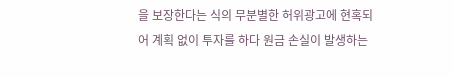을 보장한다는 식의 무분별한 허위광고에 현혹되어 계획 없이 투자를 하다 원금 손실이 발생하는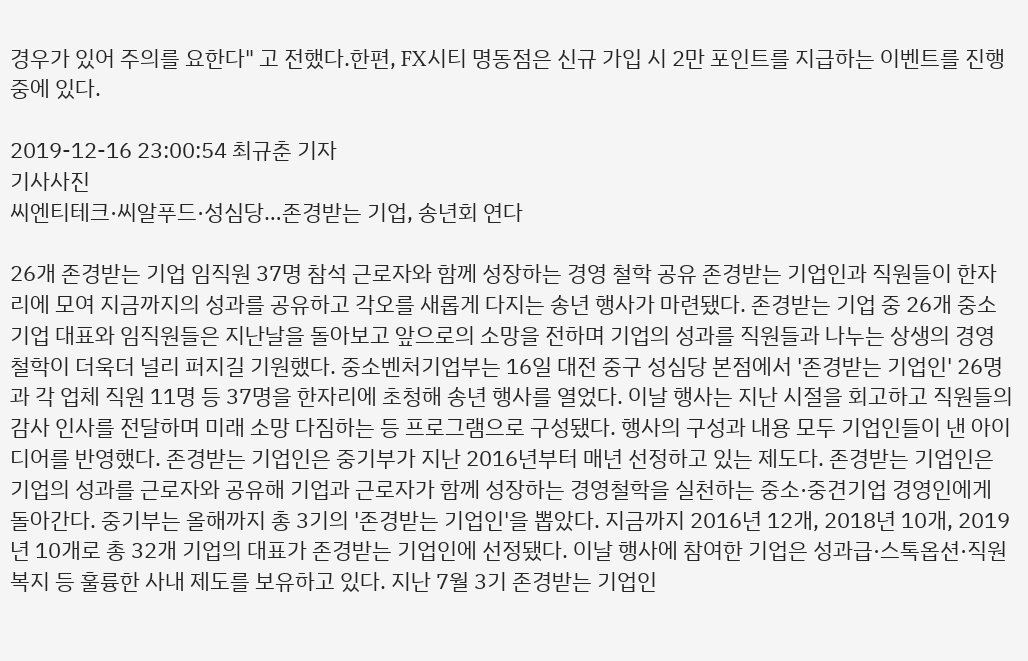경우가 있어 주의를 요한다" 고 전했다.한편, FX시티 명동점은 신규 가입 시 2만 포인트를 지급하는 이벤트를 진행 중에 있다.

2019-12-16 23:00:54 최규춘 기자
기사사진
씨엔티테크·씨알푸드·성심당…존경받는 기업, 송년회 연다

26개 존경받는 기업 임직원 37명 참석 근로자와 함께 성장하는 경영 철학 공유 존경받는 기업인과 직원들이 한자리에 모여 지금까지의 성과를 공유하고 각오를 새롭게 다지는 송년 행사가 마련됐다. 존경받는 기업 중 26개 중소기업 대표와 임직원들은 지난날을 돌아보고 앞으로의 소망을 전하며 기업의 성과를 직원들과 나누는 상생의 경영철학이 더욱더 널리 퍼지길 기원했다. 중소벤처기업부는 16일 대전 중구 성심당 본점에서 '존경받는 기업인' 26명과 각 업체 직원 11명 등 37명을 한자리에 초청해 송년 행사를 열었다. 이날 행사는 지난 시절을 회고하고 직원들의 감사 인사를 전달하며 미래 소망 다짐하는 등 프로그램으로 구성됐다. 행사의 구성과 내용 모두 기업인들이 낸 아이디어를 반영했다. 존경받는 기업인은 중기부가 지난 2016년부터 매년 선정하고 있는 제도다. 존경받는 기업인은 기업의 성과를 근로자와 공유해 기업과 근로자가 함께 성장하는 경영철학을 실천하는 중소·중견기업 경영인에게 돌아간다. 중기부는 올해까지 총 3기의 '존경받는 기업인'을 뽑았다. 지금까지 2016년 12개, 2018년 10개, 2019년 10개로 총 32개 기업의 대표가 존경받는 기업인에 선정됐다. 이날 행사에 참여한 기업은 성과급·스톡옵션·직원 복지 등 훌륭한 사내 제도를 보유하고 있다. 지난 7월 3기 존경받는 기업인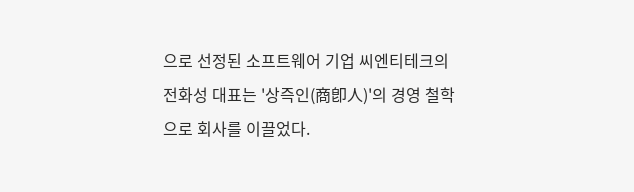으로 선정된 소프트웨어 기업 씨엔티테크의 전화성 대표는 '상즉인(商卽人)'의 경영 철학으로 회사를 이끌었다.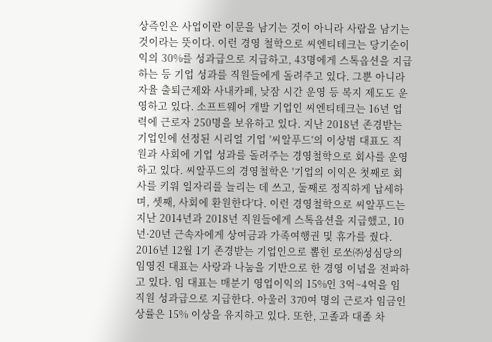상즉인은 사업이란 이문을 남기는 것이 아니라 사람을 남기는 것이라는 뜻이다. 이런 경영 철학으로 씨엔티테크는 당기순이익의 30%를 성과급으로 지급하고, 43명에게 스톡옵션을 지급하는 등 기업 성과를 직원들에게 돌려주고 있다. 그뿐 아니라 자율 출퇴근제와 사내카페, 낮잠 시간 운영 등 복지 제도도 운영하고 있다. 소프트웨어 개발 기업인 씨엔티테크는 16년 업력에 근로자 250명을 보유하고 있다. 지난 2018년 존경받는 기업인에 선정된 시리얼 기업 '씨알푸드'의 이상범 대표도 직원과 사회에 기업 성과를 돌려주는 경영철학으로 회사를 운영하고 있다. 씨알푸드의 경영철학은 '기업의 이익은 첫째로 회사를 키워 일자리를 늘리는 데 쓰고, 둘째로 정직하게 납세하며, 셋째, 사회에 환원한다'다. 이런 경영철학으로 씨알푸드는 지난 2014년과 2018년 직원들에게 스톡옵션을 지급했고, 10년·20년 근속자에게 상여금과 가족여행권 및 휴가를 줬다. 2016년 12월 1기 존경받는 기업인으로 뽑힌 로쏘㈜성심당의 임영진 대표는 사랑과 나눔을 기반으로 한 경영 이념을 전파하고 있다. 임 대표는 매분기 영업이익의 15%인 3억~4억을 임직원 성과급으로 지급한다. 아울러 370여 명의 근로자 임금인상률은 15% 이상을 유지하고 있다. 또한, 고졸과 대졸 차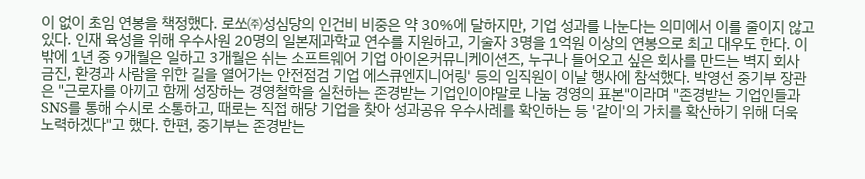이 없이 초임 연봉을 책정했다. 로쏘㈜성심당의 인건비 비중은 약 30%에 달하지만, 기업 성과를 나눈다는 의미에서 이를 줄이지 않고 있다. 인재 육성을 위해 우수사원 20명의 일본제과학교 연수를 지원하고, 기술자 3명을 1억원 이상의 연봉으로 최고 대우도 한다. 이밖에 1년 중 9개월은 일하고 3개월은 쉬는 소프트웨어 기업 아이온커뮤니케이션즈, 누구나 들어오고 싶은 회사를 만드는 벽지 회사 금진, 환경과 사람을 위한 길을 열어가는 안전점검 기업 에스큐엔지니어링' 등의 임직원이 이날 행사에 참석했다. 박영선 중기부 장관은 "근로자를 아끼고 함께 성장하는 경영철학을 실천하는 존경받는 기업인이야말로 나눔 경영의 표본"이라며 "존경받는 기업인들과 SNS를 통해 수시로 소통하고, 때로는 직접 해당 기업을 찾아 성과공유 우수사례를 확인하는 등 '같이'의 가치를 확산하기 위해 더욱 노력하겠다"고 했다. 한편, 중기부는 존경받는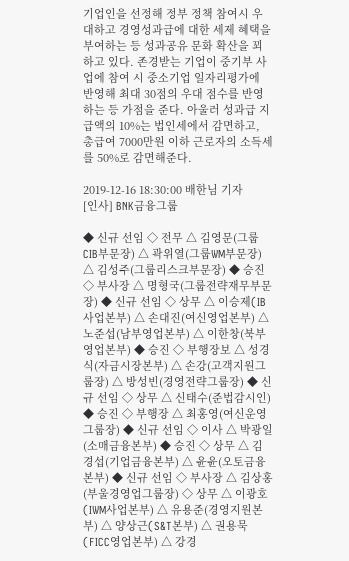기업인을 선정해 정부 정책 참여시 우대하고 경영성과급에 대한 세제 혜택을 부여하는 등 성과공유 문화 확산을 꾀하고 있다. 존경받는 기업이 중기부 사업에 참여 시 중소기업 일자리평가에 반영해 최대 30점의 우대 점수를 반영하는 등 가점을 준다. 아울러 성과급 지급액의 10%는 법인세에서 감면하고, 총급여 7000만원 이하 근로자의 소득세를 50%로 감면해준다.

2019-12-16 18:30:00 배한님 기자
[인사] BNK금융그룹

◆ 신규 선임 ◇ 전무 △ 김영문(그룹CIB부문장) △ 곽위열(그룹WM부문장) △ 김성주(그룹리스크부문장) ◆ 승진 ◇ 부사장 △ 명형국(그룹전략재무부문장) ◆ 신규 선임 ◇ 상무 △ 이승제(IB사업본부) △ 손대진(여신영업본부) △ 노준섭(남부영업본부) △ 이한창(북부영업본부) ◆ 승진 ◇ 부행장보 △ 성경식(자금시장본부) △ 손강(고객지원그룹장) △ 방성빈(경영전략그룹장) ◆ 신규 선임 ◇ 상무 △ 신태수(준법감시인) ◆ 승진 ◇ 부행장 △ 최홍영(여신운영그룹장) ◆ 신규 선임 ◇ 이사 △ 박광일(소매금융본부) ◆ 승진 ◇ 상무 △ 김경섭(기업금융본부) △ 윤윤(오토금융본부) ◆ 신규 선임 ◇ 부사장 △ 김상홍(부울경영업그룹장) ◇ 상무 △ 이광호(IWM사업본부) △ 유용준(경영지원본부) △ 양상근(S&T본부) △ 권용묵(FICC영업본부) △ 강경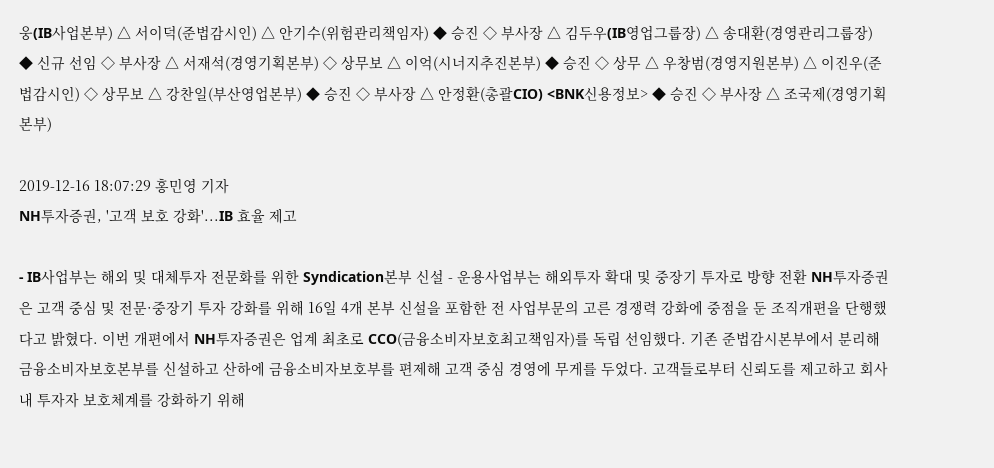웅(IB사업본부) △ 서이덕(준법감시인) △ 안기수(위험관리책임자) ◆ 승진 ◇ 부사장 △ 김두우(IB영업그룹장) △ 송대환(경영관리그룹장) ◆ 신규 선임 ◇ 부사장 △ 서재석(경영기획본부) ◇ 상무보 △ 이억(시너지추진본부) ◆ 승진 ◇ 상무 △ 우창범(경영지원본부) △ 이진우(준법감시인) ◇ 상무보 △ 강찬일(부산영업본부) ◆ 승진 ◇ 부사장 △ 안정환(총괄CIO) <BNK신용정보> ◆ 승진 ◇ 부사장 △ 조국제(경영기획본부)

2019-12-16 18:07:29 홍민영 기자
NH투자증권, '고객 보호 강화'...IB 효율 제고

- IB사업부는 해외 및 대체투자 전문화를 위한 Syndication본부 신설 - 운용사업부는 해외투자 확대 및 중장기 투자로 방향 전환 NH투자증권은 고객 중심 및 전문·중장기 투자 강화를 위해 16일 4개 본부 신설을 포함한 전 사업부문의 고른 경쟁력 강화에 중점을 둔 조직개편을 단행했다고 밝혔다. 이번 개편에서 NH투자증권은 업계 최초로 CCO(금융소비자보호최고책임자)를 독립 선임했다. 기존 준법감시본부에서 분리해 금융소비자보호본부를 신설하고 산하에 금융소비자보호부를 편제해 고객 중심 경영에 무게를 두었다. 고객들로부터 신뢰도를 제고하고 회사 내 투자자 보호체계를 강화하기 위해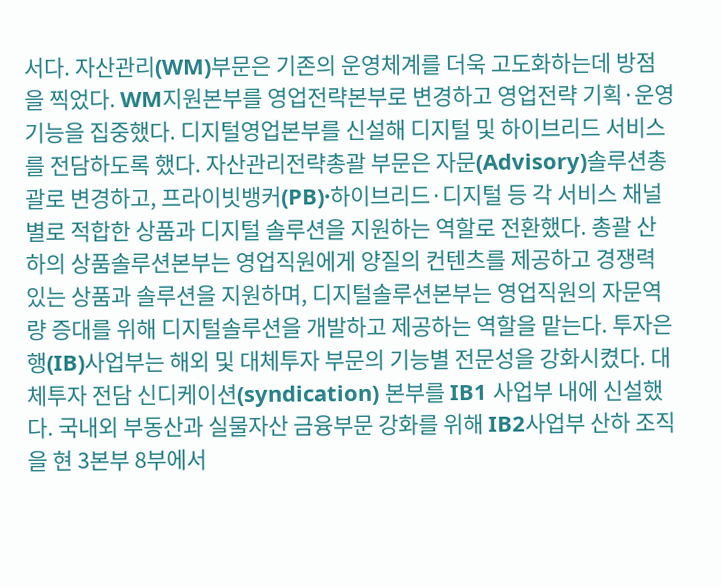서다. 자산관리(WM)부문은 기존의 운영체계를 더욱 고도화하는데 방점을 찍었다. WM지원본부를 영업전략본부로 변경하고 영업전략 기획·운영 기능을 집중했다. 디지털영업본부를 신설해 디지털 및 하이브리드 서비스를 전담하도록 했다. 자산관리전략총괄 부문은 자문(Advisory)솔루션총괄로 변경하고, 프라이빗뱅커(PB)·하이브리드·디지털 등 각 서비스 채널별로 적합한 상품과 디지털 솔루션을 지원하는 역할로 전환했다. 총괄 산하의 상품솔루션본부는 영업직원에게 양질의 컨텐츠를 제공하고 경쟁력 있는 상품과 솔루션을 지원하며, 디지털솔루션본부는 영업직원의 자문역량 증대를 위해 디지털솔루션을 개발하고 제공하는 역할을 맡는다. 투자은행(IB)사업부는 해외 및 대체투자 부문의 기능별 전문성을 강화시켰다. 대체투자 전담 신디케이션(syndication) 본부를 IB1 사업부 내에 신설했다. 국내외 부동산과 실물자산 금융부문 강화를 위해 IB2사업부 산하 조직을 현 3본부 8부에서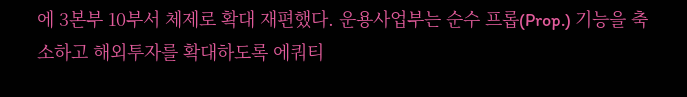에 3본부 10부서 체제로 확대 재편했다. 운용사업부는 순수 프롭(Prop.) 기능을 축소하고 해외투자를 확대하도록 에쿼티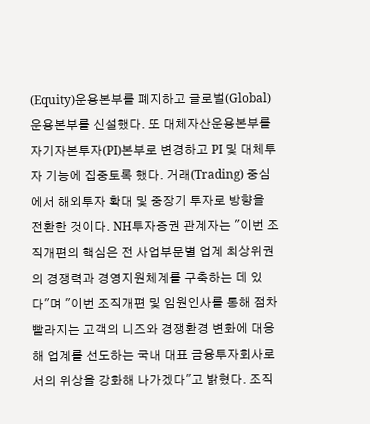(Equity)운용본부를 폐지하고 글로벌(Global) 운용본부를 신설했다. 또 대체자산운용본부를 자기자본투자(PI)본부로 변경하고 PI 및 대체투자 기능에 집중토록 했다. 거래(Trading) 중심에서 해외투자 확대 및 중장기 투자로 방향을 전환한 것이다. NH투자증권 관계자는 "이번 조직개편의 핵심은 전 사업부문별 업계 최상위권의 경쟁력과 경영지원체계를 구축하는 데 있다"며 "이번 조직개편 및 임원인사를 통해 점차 빨라지는 고객의 니즈와 경쟁환경 변화에 대응해 업계를 선도하는 국내 대표 금융투자회사로서의 위상을 강화해 나가겠다"고 밝혔다. 조직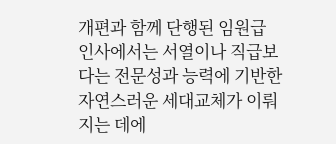개편과 함께 단행된 임원급 인사에서는 서열이나 직급보다는 전문성과 능력에 기반한 자연스러운 세대교체가 이뤄지는 데에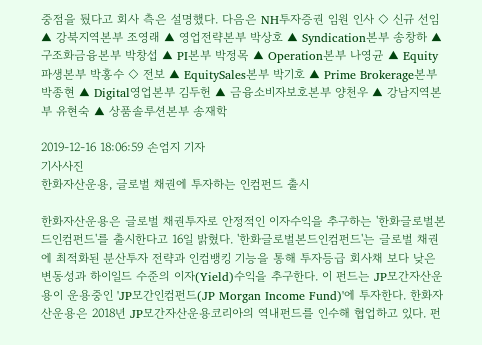중점을 뒀다고 회사 측은 설명했다. 다음은 NH투자증권 임원 인사 ◇ 신규 선임 ▲ 강북지역본부 조영래 ▲ 영업전략본부 박상호 ▲ Syndication본부 송창하 ▲ 구조화금융본부 박창섭 ▲ PI본부 박정목 ▲ Operation본부 나영균 ▲ Equity파생본부 박홍수 ◇ 전보 ▲ EquitySales본부 박기호 ▲ Prime Brokerage본부 박종현 ▲ Digital영업본부 김두헌 ▲ 금융소비자보호본부 양천우 ▲ 강남지역본부 유현숙 ▲ 상품솔루션본부 송재학

2019-12-16 18:06:59 손엄지 기자
기사사진
한화자산운용, 글로벌 채권에 투자하는 인컴펀드 출시

한화자산운용은 글로벌 채권투자로 안정적인 이자수익을 추구하는 '한화글로벌본드인컴펀드'를 출시한다고 16일 밝혔다. '한화글로벌본드인컴펀드'는 글로벌 채권에 최적화된 분산투자 전략과 인컴뱅킹 기능을 통해 투자등급 회사채 보다 낮은 변동성과 하이일드 수준의 이자(Yield)수익을 추구한다. 이 펀드는 JP모간자산운용이 운용중인 'JP모간인컴펀드(JP Morgan Income Fund)'에 투자한다. 한화자산운용은 2018년 JP모간자산운용코리아의 역내펀드를 인수해 협업하고 있다. 펀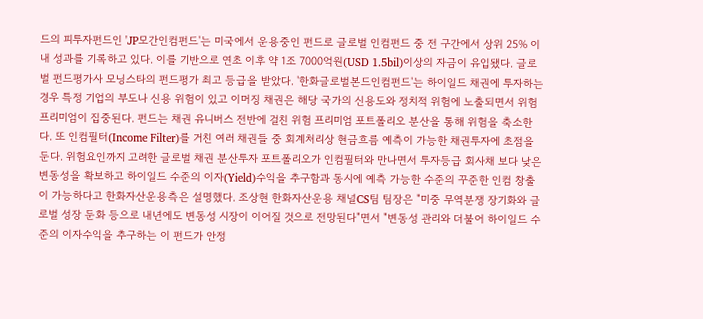드의 피투자펀드인 'JP모간인컴펀드'는 미국에서 운용중인 펀드로 글로벌 인컴펀드 중 전 구간에서 상위 25% 이내 성과를 기록하고 있다. 이를 기반으로 연초 이후 약 1조 7000억원(USD 1.5bil)이상의 자금이 유입됐다. 글로벌 펀드평가사 모닝스타의 펀드평가 최고 등급을 받았다. '한화글로벌본드인컴펀드'는 하이일드 채권에 투자하는 경우 특정 기업의 부도나 신용 위험이 있고 이머징 채권은 해당 국가의 신용도와 정치적 위험에 노출되면서 위험 프리미엄이 집중된다. 펀드는 채권 유니버스 전반에 걸친 위험 프리미엄 포트폴리오 분산을 통해 위험을 축소한다. 또 인컴필터(Income Filter)를 거친 여러 채권들 중 회계처리상 현금흐름 예측이 가능한 채권투자에 초점을 둔다. 위험요인까지 고려한 글로벌 채권 분산투자 포트폴리오가 인컴필터와 만나면서 투자등급 회사채 보다 낮은 변동성을 확보하고 하이일드 수준의 이자(Yield)수익을 추구함과 동시에 예측 가능한 수준의 꾸준한 인컴 창출이 가능하다고 한화자산운용측은 설명했다. 조상현 한화자산운용 채널CS팀 팀장은 "미중 무역분쟁 장기화와 글로벌 성장 둔화 등으로 내년에도 변동성 시장이 이어질 것으로 전망된다"면서 "변동성 관리와 더불어 하이일드 수준의 이자수익을 추구하는 이 펀드가 안정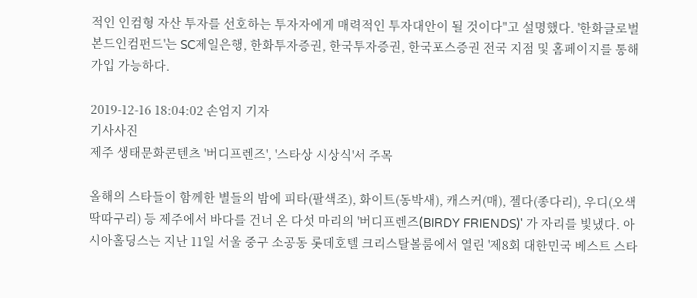적인 인컴형 자산 투자를 선호하는 투자자에게 매력적인 투자대안이 될 것이다"고 설명했다. '한화글로벌본드인컴펀드'는 SC제일은행, 한화투자증권, 한국투자증권, 한국포스증권 전국 지점 및 홈페이지를 통해 가입 가능하다.

2019-12-16 18:04:02 손엄지 기자
기사사진
제주 생태문화콘텐츠 '버디프렌즈', '스타상 시상식'서 주목

올해의 스타들이 함께한 별들의 밤에 피타(팔색조), 화이트(동박새), 캐스커(매), 젤다(종다리), 우디(오색딱따구리) 등 제주에서 바다를 건너 온 다섯 마리의 '버디프렌즈(BIRDY FRIENDS)' 가 자리를 빛냈다. 아시아홀딩스는 지난 11일 서울 중구 소공동 롯데호텔 크리스탈볼룸에서 열린 '제8회 대한민국 베스트 스타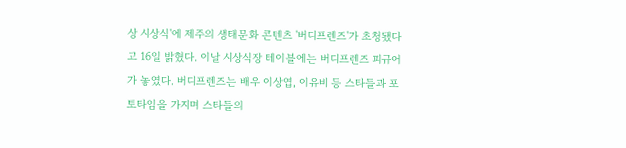상 시상식'에 제주의 생태문화 콘텐츠 '버디프렌즈'가 초청됐다고 16일 밝혔다. 이날 시상식장 테이블에는 버디프렌즈 피규어가 놓였다. 버디프렌즈는 배우 이상엽, 이유비 등 스타들과 포토타임을 가지며 스타들의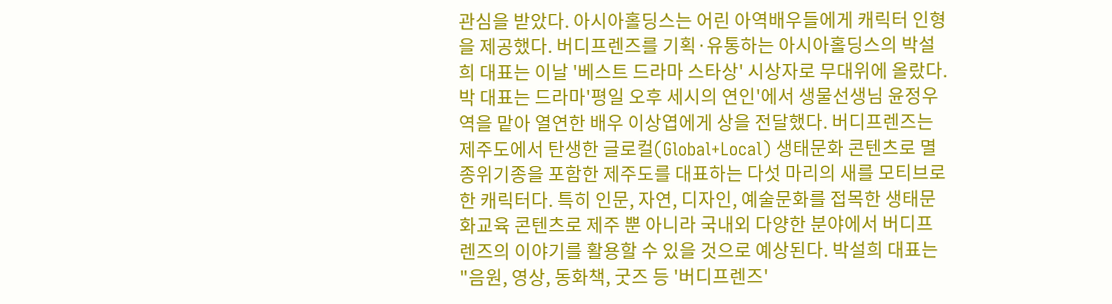관심을 받았다. 아시아홀딩스는 어린 아역배우들에게 캐릭터 인형을 제공했다. 버디프렌즈를 기획·유통하는 아시아홀딩스의 박설희 대표는 이날 '베스트 드라마 스타상' 시상자로 무대위에 올랐다. 박 대표는 드라마'평일 오후 세시의 연인'에서 생물선생님 윤정우 역을 맡아 열연한 배우 이상엽에게 상을 전달했다. 버디프렌즈는 제주도에서 탄생한 글로컬(Global+Local) 생태문화 콘텐츠로 멸종위기종을 포함한 제주도를 대표하는 다섯 마리의 새를 모티브로 한 캐릭터다. 특히 인문, 자연, 디자인, 예술문화를 접목한 생태문화교육 콘텐츠로 제주 뿐 아니라 국내외 다양한 분야에서 버디프렌즈의 이야기를 활용할 수 있을 것으로 예상된다. 박설희 대표는 "음원, 영상, 동화책, 굿즈 등 '버디프렌즈'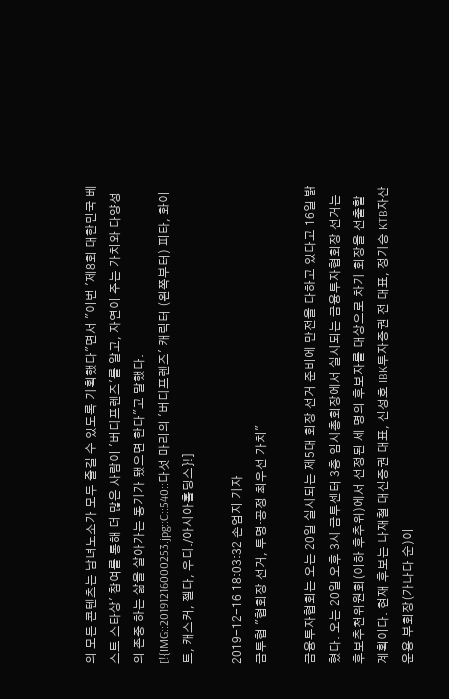의 모든 콘텐츠는 남녀노소가 모두 즐길 수 있도록 기획했다"면서 "이번 '제8회 대한민국 베스트 스타상' 참여를 통해 더 많은 사람이 '버디프렌즈'를 알고, 자연이 주는 가치와 다양성의 존중 하는 삶을 살아가는 동기가 됐으면 한다"고 말했다. [!{IMG::20191216000253.jpg::C::540::다섯 마리의 '버디프렌즈' 캐릭터 (왼쪽부터) 피타, 화이트, 캐스커, 젤다, 우디./아시아홀딩스}!]

2019-12-16 18:03:32 손엄지 기자
금투협 "협회장 선거, 투명·공정 최우선 가치"

금융투자협회는 오는 20일 실시되는 제5대 회장 선거 준비에 만전을 다하고 있다고 16일 밝혔다. 오는 20일 오후 3시 금투센터 3층 임시총회장에서 실시되는 금융투자협회장 선거는 후보추천위원회(이하 후추위)에서 선정된 세 명의 후보자를 대상으로 차기 회장을 선출할 계획이다. 현재 후보는 나재철 대신증권 대표, 신성호 IBK투자증권 전 대표, 정기승 KTB자산운용 부회장(가나다 순)이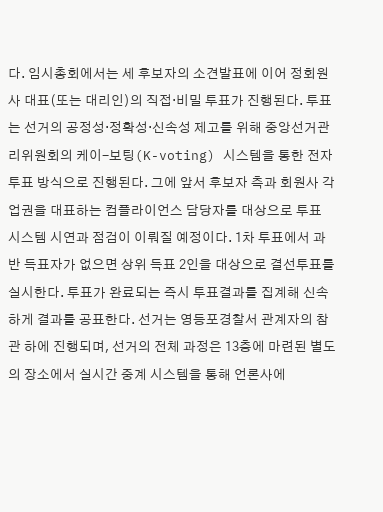다. 임시총회에서는 세 후보자의 소견발표에 이어 정회원사 대표(또는 대리인)의 직접·비밀 투표가 진행된다. 투표는 선거의 공정성·정확성·신속성 제고를 위해 중앙선거관리위원회의 케이-보팅(K-voting) 시스템을 통한 전자투표 방식으로 진행된다. 그에 앞서 후보자 측과 회원사 각 업권을 대표하는 컴플라이언스 담당자를 대상으로 투표 시스템 시연과 점검이 이뤄질 예정이다. 1차 투표에서 과반 득표자가 없으면 상위 득표 2인을 대상으로 결선투표를 실시한다. 투표가 완료되는 즉시 투표결과를 집계해 신속하게 결과를 공표한다. 선거는 영등포경찰서 관계자의 참관 하에 진행되며, 선거의 전체 과정은 13층에 마련된 별도의 장소에서 실시간 중계 시스템을 통해 언론사에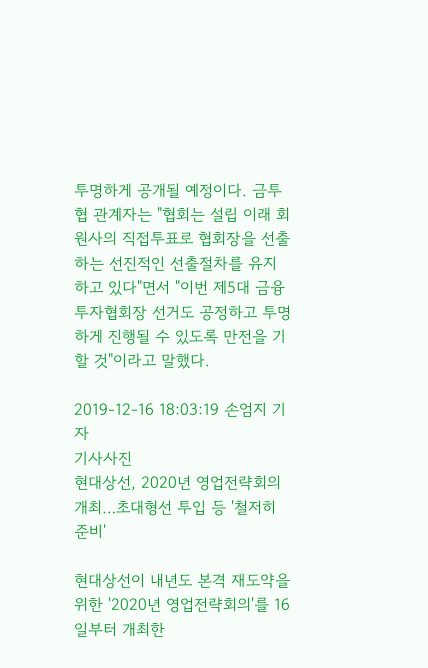투명하게 공개될 예정이다. 금투협 관계자는 "협회는 설립 이래 회원사의 직접투표로 협회장을 선출하는 선진적인 선출절차를 유지하고 있다"면서 "이번 제5대 금융투자협회장 선거도 공정하고 투명하게 진행될 수 있도록 만전을 기할 것"이라고 말했다.

2019-12-16 18:03:19 손엄지 기자
기사사진
현대상선, 2020년 영업전략회의 개최…초대형선 투입 등 '철저히 준비'

현대상선이 내년도 본격 재도약을 위한 '2020년 영업전략회의'를 16일부터 개최한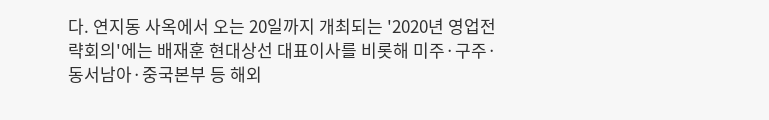다. 연지동 사옥에서 오는 20일까지 개최되는 '2020년 영업전략회의'에는 배재훈 현대상선 대표이사를 비롯해 미주·구주·동서남아·중국본부 등 해외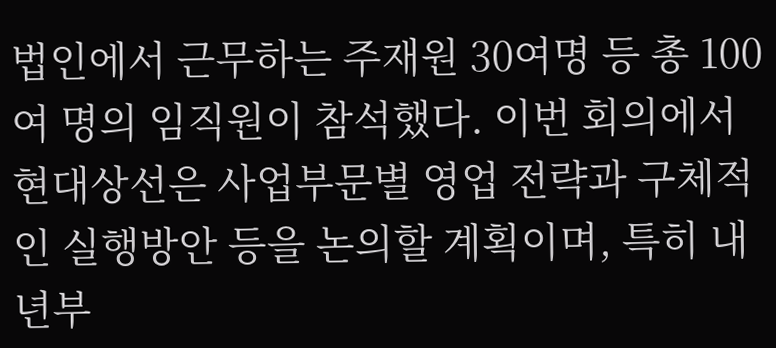법인에서 근무하는 주재원 30여명 등 총 100여 명의 임직원이 참석했다. 이번 회의에서 현대상선은 사업부문별 영업 전략과 구체적인 실행방안 등을 논의할 계획이며, 특히 내년부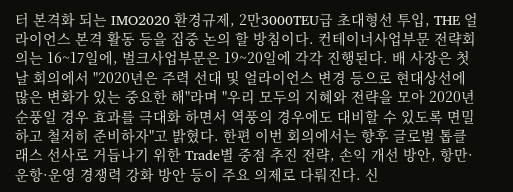터 본격화 되는 IMO2020 환경규제, 2만3000TEU급 초대형선 투입, THE 얼라이언스 본격 활동 등을 집중 논의 할 방침이다. 컨테이너사업부문 전략회의는 16~17일에, 벌크사업부문은 19~20일에 각각 진행된다. 배 사장은 첫날 회의에서 "2020년은 주력 선대 및 얼라이언스 변경 등으로 현대상선에 많은 변화가 있는 중요한 해"라며 "우리 모두의 지혜와 전략을 모아 2020년 순풍일 경우 효과를 극대화 하면서 역풍의 경우에도 대비할 수 있도록 면밀하고 철저히 준비하자"고 밝혔다. 한편 이번 회의에서는 향후 글로벌 톱클래스 선사로 거듭나기 위한 Trade별 중점 추진 전략, 손익 개선 방안, 항만·운항·운영 경쟁력 강화 방안 등이 주요 의제로 다뤄진다. 신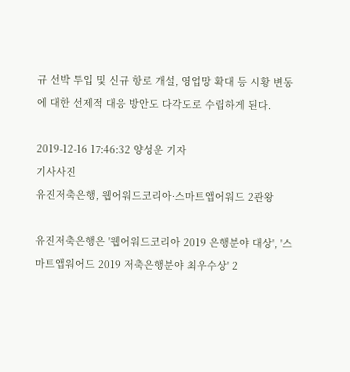규 선박 투입 및 신규 항로 개설, 영업망 확대 등 시황 변동에 대한 선제적 대응 방안도 다각도로 수립하게 된다.

2019-12-16 17:46:32 양성운 기자
기사사진
유진저축은행, 웹어워드코리아·스마트앱어워드 2관왕

유진저축은행은 '웹어워드코리아 2019 은행분야 대상', '스마트앱워어드 2019 저축은행분야 최우수상' 2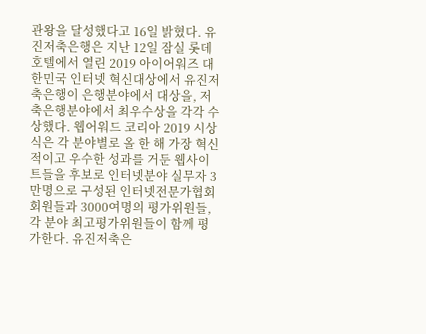관왕을 달성했다고 16일 밝혔다. 유진저축은행은 지난 12일 잠실 롯데호텔에서 열린 2019 아이어워즈 대한민국 인터넷 혁신대상에서 유진저축은행이 은행분야에서 대상을, 저축은행분야에서 최우수상을 각각 수상했다. 웹어워드 코리아 2019 시상식은 각 분야별로 올 한 해 가장 혁신적이고 우수한 성과를 거둔 웹사이트들을 후보로 인터넷분야 실무자 3만명으로 구성된 인터넷전문가협회 회원들과 3000여명의 평가위원들, 각 분야 최고평가위원들이 함께 평가한다. 유진저축은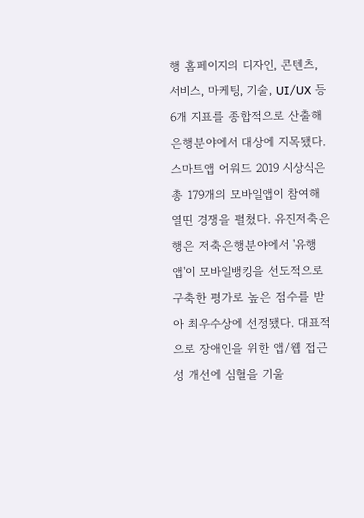행 홈페이지의 디자인, 콘텐츠, 서비스, 마케팅, 기술, UI/UX 등 6개 지표를 종합적으로 산출해 은행분야에서 대상에 지목됐다. 스마트앱 어워드 2019 시상식은 총 179개의 모바일앱이 참여해 열띤 경쟁을 펼쳤다. 유진저축은행은 저축은행분야에서 '유행 앱'이 모바일뱅킹을 선도적으로 구축한 평가로 높은 점수를 받아 최우수상에 선정됐다. 대표적으로 장애인을 위한 앱/웹 접근성 개선에 심혈을 기울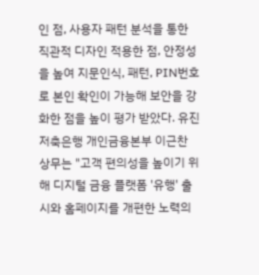인 점, 사용자 패턴 분석을 통한 직관적 디자인 적용한 점, 안정성을 높여 지문인식, 패턴, PIN번호로 본인 확인이 가능해 보안을 강화한 점을 높이 평가 받았다. 유진저축은행 개인금융본부 이근찬 상무는 "고객 편의성을 높이기 위해 디지털 금융 플랫폼 '유행' 출시와 홈페이지를 개편한 노력의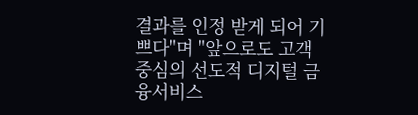결과를 인정 받게 되어 기쁘다"며 "앞으로도 고객 중심의 선도적 디지털 금융서비스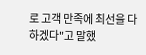로 고객 만족에 최선을 다하겠다"고 말했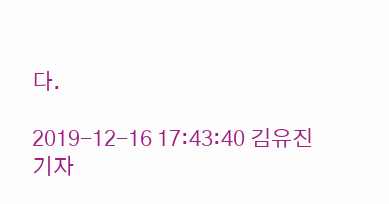다.

2019-12-16 17:43:40 김유진 기자